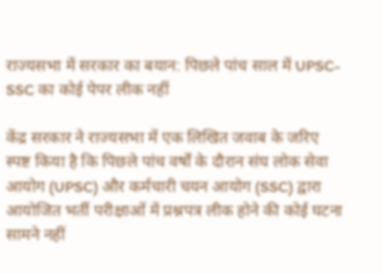राज्यसभा में सरकार का बयान: पिछले पांच साल में UPSC-SSC का कोई पेपर लीक नहीं

केंद्र सरकार ने राज्यसभा में एक लिखित जवाब के जरिए स्पष्ट किया है कि पिछले पांच वर्षों के दौरान संघ लोक सेवा आयोग (UPSC) और कर्मचारी चयन आयोग (SSC) द्वारा आयोजित भर्ती परीक्षाओं में प्रश्नपत्र लीक होने की कोई घटना सामने नहीं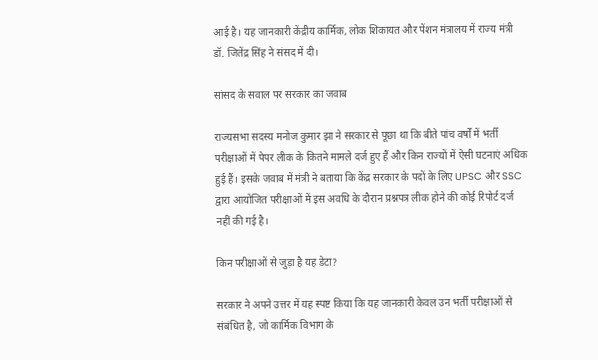आई है। यह जानकारी केंद्रीय कार्मिक, लोक शिकायत और पेंशन मंत्रालय में राज्य मंत्री डॉ. जितेंद्र सिंह ने संसद में दी।

सांसद के सवाल पर सरकार का जवाब

राज्यसभा सदस्य मनोज कुमार झा ने सरकार से पूछा था कि बीते पांच वर्षों में भर्ती परीक्षाओं में पेपर लीक के कितने मामले दर्ज हुए हैं और किन राज्यों में ऐसी घटनाएं अधिक हुई हैं। इसके जवाब में मंत्री ने बताया कि केंद्र सरकार के पदों के लिए UPSC और SSC द्वारा आयोजित परीक्षाओं में इस अवधि के दौरान प्रश्नपत्र लीक होने की कोई रिपोर्ट दर्ज नहीं की गई है।

किन परीक्षाओं से जुड़ा है यह डेटा?

सरकार ने अपने उत्तर में यह स्पष्ट किया कि यह जानकारी केवल उन भर्ती परीक्षाओं से संबंधित है, जो कार्मिक विभाग के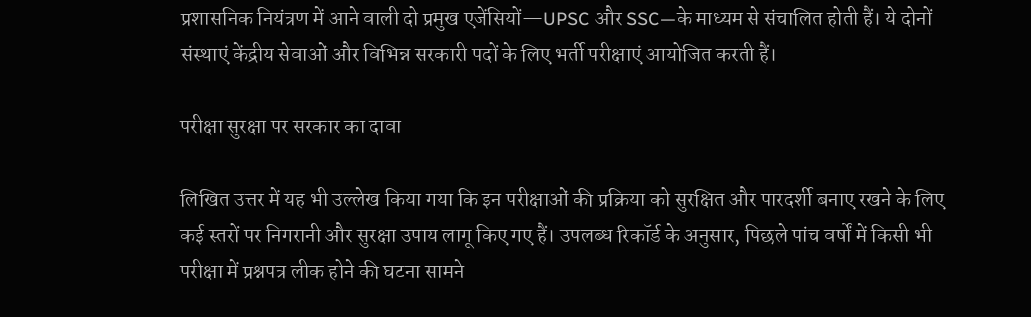प्रशासनिक नियंत्रण में आने वाली दो प्रमुख एजेंसियों—UPSC और SSC—के माध्यम से संचालित होती हैं। ये दोनों संस्थाएं केंद्रीय सेवाओं और विभिन्न सरकारी पदों के लिए भर्ती परीक्षाएं आयोजित करती हैं।

परीक्षा सुरक्षा पर सरकार का दावा

लिखित उत्तर में यह भी उल्लेख किया गया कि इन परीक्षाओं की प्रक्रिया को सुरक्षित और पारदर्शी बनाए रखने के लिए कई स्तरों पर निगरानी और सुरक्षा उपाय लागू किए गए हैं। उपलब्ध रिकॉर्ड के अनुसार, पिछले पांच वर्षों में किसी भी परीक्षा में प्रश्नपत्र लीक होने की घटना सामने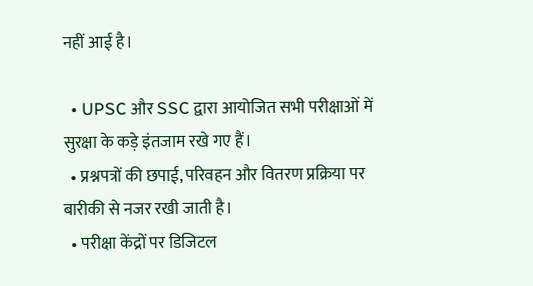नहीं आई है।

  • UPSC और SSC द्वारा आयोजित सभी परीक्षाओं में सुरक्षा के कड़े इंतजाम रखे गए हैं।
  • प्रश्नपत्रों की छपाई, परिवहन और वितरण प्रक्रिया पर बारीकी से नजर रखी जाती है।
  • परीक्षा केंद्रों पर डिजिटल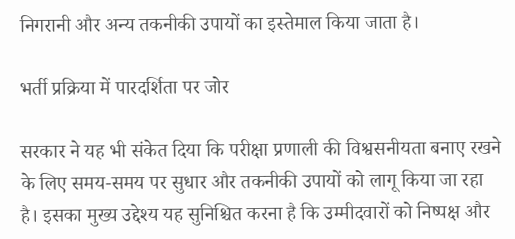निगरानी और अन्य तकनीकी उपायों का इस्तेमाल किया जाता है।

भर्ती प्रक्रिया में पारदर्शिता पर जोर

सरकार ने यह भी संकेत दिया कि परीक्षा प्रणाली की विश्वसनीयता बनाए रखने के लिए समय-समय पर सुधार और तकनीकी उपायों को लागू किया जा रहा है। इसका मुख्य उद्देश्य यह सुनिश्चित करना है कि उम्मीदवारों को निष्पक्ष और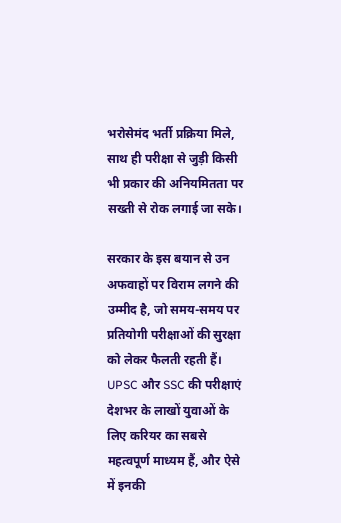भरोसेमंद भर्ती प्रक्रिया मिले, साथ ही परीक्षा से जुड़ी किसी भी प्रकार की अनियमितता पर सख्ती से रोक लगाई जा सके।

सरकार के इस बयान से उन अफवाहों पर विराम लगने की उम्मीद है, जो समय-समय पर प्रतियोगी परीक्षाओं की सुरक्षा को लेकर फैलती रहती हैं। UPSC और SSC की परीक्षाएं देशभर के लाखों युवाओं के लिए करियर का सबसे महत्वपूर्ण माध्यम हैं, और ऐसे में इनकी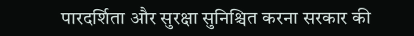पारदर्शिता और सुरक्षा सुनिश्चित करना सरकार की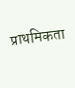प्राथमिकता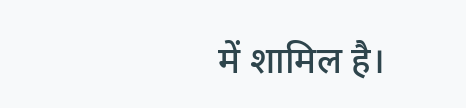में शामिल है।